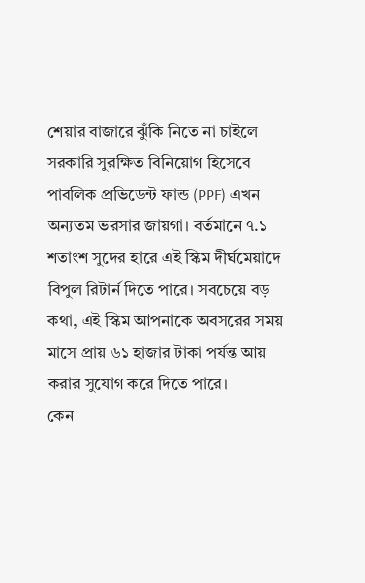শেয়ার বাজারে ঝুঁকি নিতে না চাইলে সরকারি সুরক্ষিত বিনিয়োগ হিসেবে পাবলিক প্রভিডেন্ট ফান্ড (PPF) এখন অন্যতম ভরসার জায়গা। বর্তমানে ৭.১ শতাংশ সুদের হারে এই স্কিম দীর্ঘমেয়াদে বিপুল রিটার্ন দিতে পারে। সবচেয়ে বড় কথা, এই স্কিম আপনাকে অবসরের সময় মাসে প্রায় ৬১ হাজার টাকা পর্যন্ত আয় করার সুযোগ করে দিতে পারে।
কেন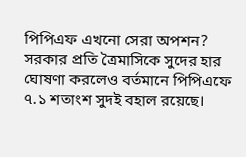পিপিএফ এখনো সেরা অপশন?
সরকার প্রতি ত্রৈমাসিকে সুদের হার ঘোষণা করলেও বর্তমানে পিপিএফে ৭.১ শতাংশ সুদই বহাল রয়েছে।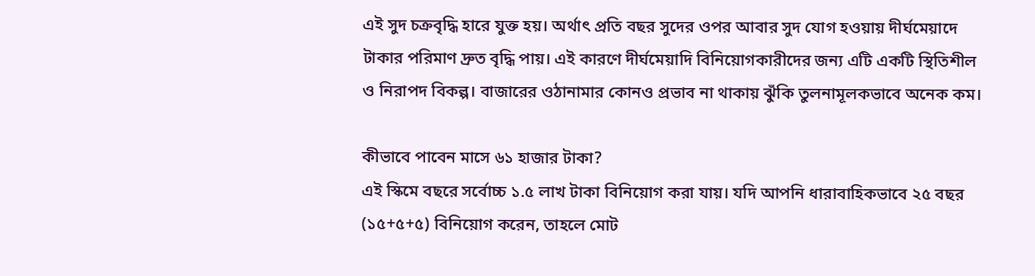এই সুদ চক্রবৃদ্ধি হারে যুক্ত হয়। অর্থাৎ প্রতি বছর সুদের ওপর আবার সুদ যোগ হওয়ায় দীর্ঘমেয়াদে টাকার পরিমাণ দ্রুত বৃদ্ধি পায়। এই কারণে দীর্ঘমেয়াদি বিনিয়োগকারীদের জন্য এটি একটি স্থিতিশীল ও নিরাপদ বিকল্প। বাজারের ওঠানামার কোনও প্রভাব না থাকায় ঝুঁকি তুলনামূলকভাবে অনেক কম।

কীভাবে পাবেন মাসে ৬১ হাজার টাকা?
এই স্কিমে বছরে সর্বোচ্চ ১.৫ লাখ টাকা বিনিয়োগ করা যায়। যদি আপনি ধারাবাহিকভাবে ২৫ বছর (১৫+৫+৫) বিনিয়োগ করেন, তাহলে মোট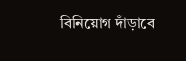বিনিয়োগ দাঁড়াবে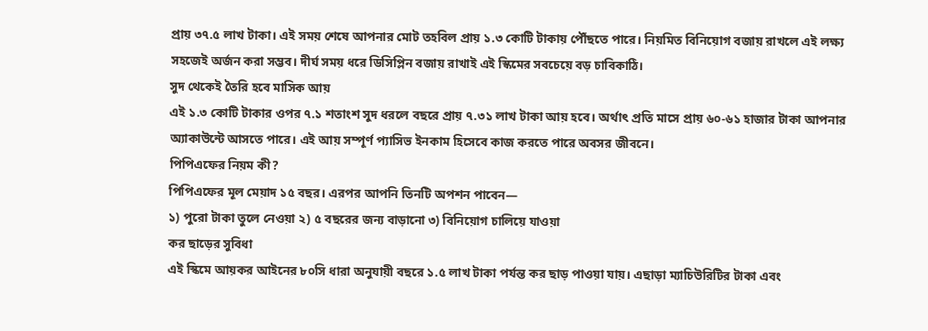প্রায় ৩৭.৫ লাখ টাকা। এই সময় শেষে আপনার মোট তহবিল প্রায় ১.৩ কোটি টাকায় পৌঁছতে পারে। নিয়মিত বিনিয়োগ বজায় রাখলে এই লক্ষ্য সহজেই অর্জন করা সম্ভব। দীর্ঘ সময় ধরে ডিসিপ্লিন বজায় রাখাই এই স্কিমের সবচেয়ে বড় চাবিকাঠি।
সুদ থেকেই তৈরি হবে মাসিক আয়
এই ১.৩ কোটি টাকার ওপর ৭.১ শতাংশ সুদ ধরলে বছরে প্রায় ৭.৩১ লাখ টাকা আয় হবে। অর্থাৎ প্রতি মাসে প্রায় ৬০-৬১ হাজার টাকা আপনার অ্যাকাউন্টে আসতে পারে। এই আয় সম্পূর্ণ প্যাসিভ ইনকাম হিসেবে কাজ করতে পারে অবসর জীবনে।
পিপিএফের নিয়ম কী?
পিপিএফের মূল মেয়াদ ১৫ বছর। এরপর আপনি তিনটি অপশন পাবেন—
১) পুরো টাকা তুলে নেওয়া ২) ৫ বছরের জন্য বাড়ানো ৩) বিনিয়োগ চালিয়ে যাওয়া
কর ছাড়ের সুবিধা
এই স্কিমে আয়কর আইনের ৮০সি ধারা অনুযায়ী বছরে ১.৫ লাখ টাকা পর্যন্ত কর ছাড় পাওয়া যায়। এছাড়া ম্যাচিউরিটির টাকা এবং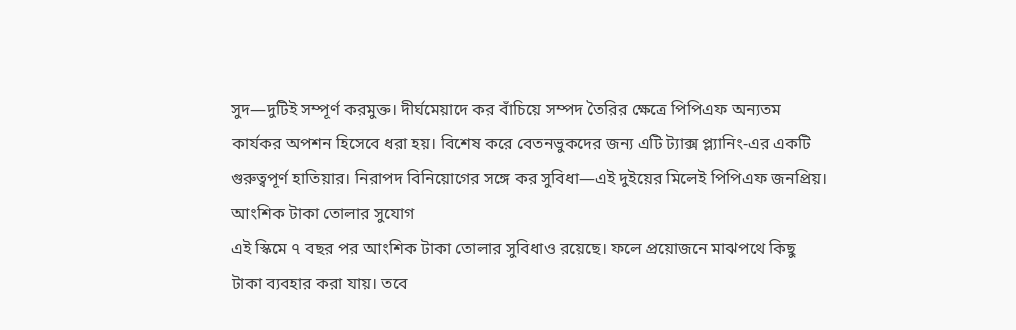সুদ—দুটিই সম্পূর্ণ করমুক্ত। দীর্ঘমেয়াদে কর বাঁচিয়ে সম্পদ তৈরির ক্ষেত্রে পিপিএফ অন্যতম কার্যকর অপশন হিসেবে ধরা হয়। বিশেষ করে বেতনভুকদের জন্য এটি ট্যাক্স প্ল্যানিং-এর একটি গুরুত্বপূর্ণ হাতিয়ার। নিরাপদ বিনিয়োগের সঙ্গে কর সুবিধা—এই দুইয়ের মিলেই পিপিএফ জনপ্রিয়।
আংশিক টাকা তোলার সুযোগ
এই স্কিমে ৭ বছর পর আংশিক টাকা তোলার সুবিধাও রয়েছে। ফলে প্রয়োজনে মাঝপথে কিছু টাকা ব্যবহার করা যায়। তবে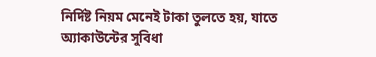নির্দিষ্ট নিয়ম মেনেই টাকা তুলতে হয়, যাতে অ্যাকাউন্টের সুবিধা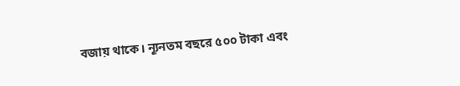বজায় থাকে। ন্যূনতম বছরে ৫০০ টাকা এবং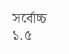সর্বোচ্চ ১.৫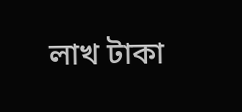লাখ টাকা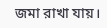জমা রাখা যায়।